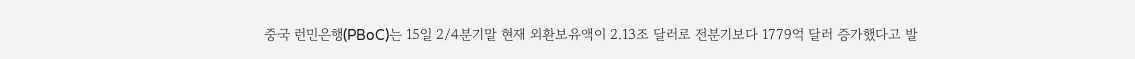중국 런민은행(PBoC)는 15일 2/4분기말 현재 외환보유액이 2.13조 달러로 전분기보다 1779억 달러 증가했다고 발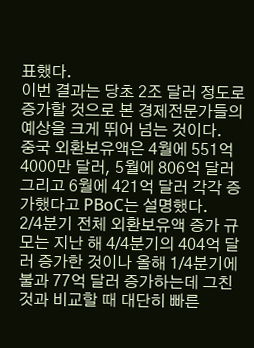표했다.
이번 결과는 당초 2조 달러 정도로 증가할 것으로 본 경제전문가들의 예상을 크게 뛰어 넘는 것이다.
중국 외환보유액은 4월에 551억 4000만 달러, 5월에 806억 달러 그리고 6월에 421억 달러 각각 증가했다고 PBoC는 설명했다.
2/4분기 전체 외환보유액 증가 규모는 지난 해 4/4분기의 404억 달러 증가한 것이나 올해 1/4분기에 불과 77억 달러 증가하는데 그친 것과 비교할 때 대단히 빠른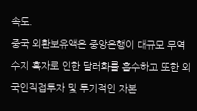속도.
중국 외환보유액은 중앙은행이 대규모 무역수지 흑자로 인한 달러화를 흡수하고 또한 외국인직접투자 및 투기적인 자본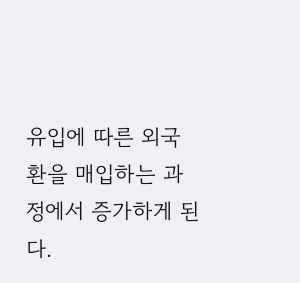유입에 따른 외국환을 매입하는 과정에서 증가하게 된다.